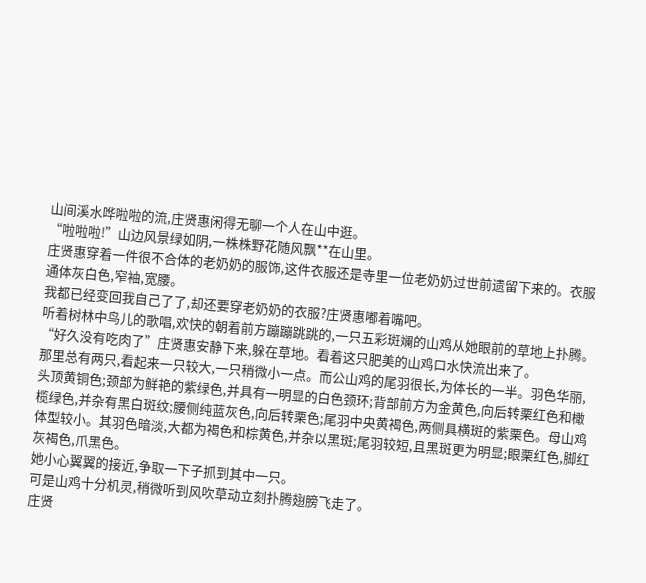山间溪水哗啦啦的流,庄贤惠闲得无聊一个人在山中逛。
“啦啦啦!”山边风景绿如阴,一株株野花随风飘**在山里。
庄贤惠穿着一件很不合体的老奶奶的服饰,这件衣服还是寺里一位老奶奶过世前遗留下来的。衣服通体灰白色,窄袖,宽腰。
我都已经变回我自己了了,却还要穿老奶奶的衣服?庄贤惠嘟着嘴吧。
听着树林中鸟儿的歌唱,欢快的朝着前方蹦蹦跳跳的,一只五彩斑斓的山鸡从她眼前的草地上扑腾。
“好久没有吃肉了”庄贤惠安静下来,躲在草地。看着这只肥美的山鸡口水快流出来了。
那里总有两只,看起来一只较大,一只稍微小一点。而公山鸡的尾羽很长,为体长的一半。羽色华丽,头顶黄铜色;颈部为鲜艳的紫绿色,并具有一明显的白色颈环;背部前方为金黄色,向后转栗红色和橄榄绿色,并杂有黑白斑纹;腰侧纯蓝灰色,向后转栗色;尾羽中央黄褐色,两侧具横斑的紫栗色。母山鸡体型较小。其羽色暗淡,大都为褐色和棕黄色,并杂以黑斑;尾羽较短,且黑斑更为明显;眼栗红色,脚红灰褐色,爪黑色。
她小心翼翼的接近,争取一下子抓到其中一只。
可是山鸡十分机灵,稍微听到风吹草动立刻扑腾翅膀飞走了。
庄贤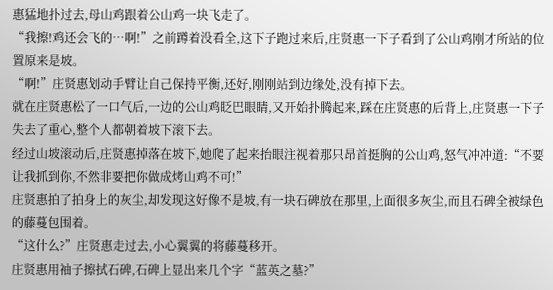惠猛地扑过去,母山鸡跟着公山鸡一块飞走了。
“我擦!鸡还会飞的…啊!”之前蹲着没看全,这下子跑过来后,庄贤惠一下子看到了公山鸡刚才所站的位置原来是坡。
“啊!”庄贤惠划动手臂让自己保持平衡,还好,刚刚站到边缘处,没有掉下去。
就在庄贤惠松了一口气后,一边的公山鸡眨巴眼睛,又开始扑腾起来,踩在庄贤惠的后背上,庄贤惠一下子失去了重心,整个人都朝着坡下滚下去。
经过山坡滚动后,庄贤惠掉落在坡下,她爬了起来抬眼注视着那只昂首挺胸的公山鸡,怒气冲冲道:“不要让我抓到你,不然非要把你做成烤山鸡不可!”
庄贤惠拍了拍身上的灰尘,却发现这好像不是坡,有一块石碑放在那里,上面很多灰尘,而且石碑全被绿色的藤蔓包围着。
“这什么?”庄贤惠走过去,小心翼翼的将藤蔓移开。
庄贤惠用袖子擦拭石碑,石碑上显出来几个字“蓝英之墓?”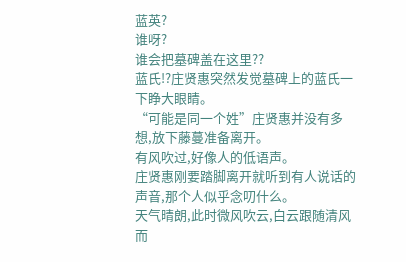蓝英?
谁呀?
谁会把墓碑盖在这里??
蓝氏!?庄贤惠突然发觉墓碑上的蓝氏一下睁大眼睛。
“可能是同一个姓”庄贤惠并没有多想,放下藤蔓准备离开。
有风吹过,好像人的低语声。
庄贤惠刚要踏脚离开就听到有人说话的声音,那个人似乎念叨什么。
天气晴朗,此时微风吹云,白云跟随清风而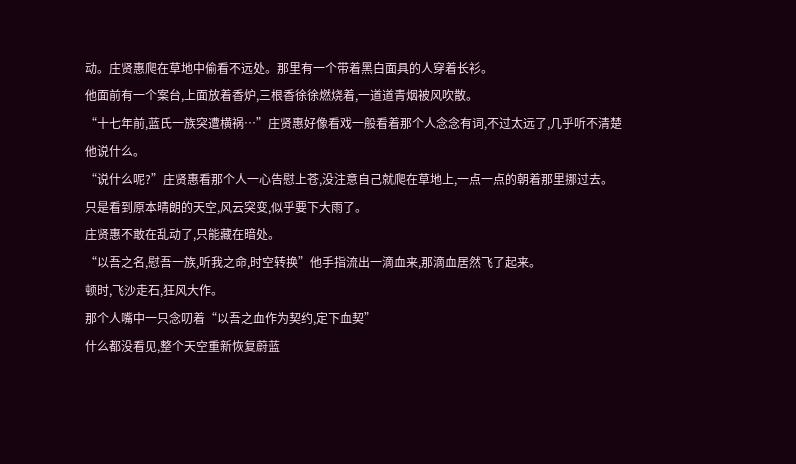动。庄贤惠爬在草地中偷看不远处。那里有一个带着黑白面具的人穿着长衫。
他面前有一个案台,上面放着香炉,三根香徐徐燃烧着,一道道青烟被风吹散。
“十七年前,蓝氏一族突遭横祸…”庄贤惠好像看戏一般看着那个人念念有词,不过太远了,几乎听不清楚他说什么。
“说什么呢?”庄贤惠看那个人一心告慰上苍,没注意自己就爬在草地上,一点一点的朝着那里挪过去。
只是看到原本晴朗的天空,风云突变,似乎要下大雨了。
庄贤惠不敢在乱动了,只能藏在暗处。
“以吾之名,慰吾一族,听我之命,时空转换”他手指流出一滴血来,那滴血居然飞了起来。
顿时,飞沙走石,狂风大作。
那个人嘴中一只念叨着“以吾之血作为契约,定下血契”
什么都没看见,整个天空重新恢复蔚蓝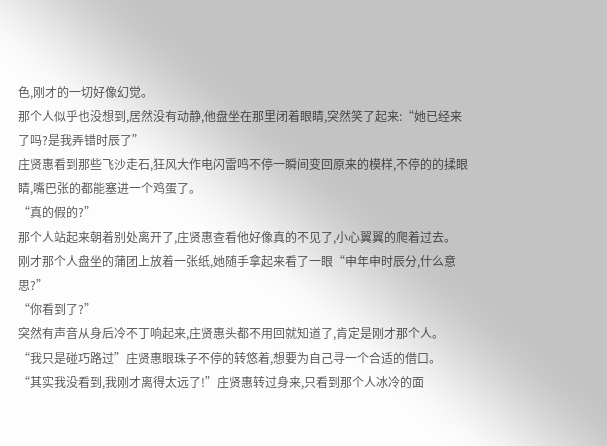色,刚才的一切好像幻觉。
那个人似乎也没想到,居然没有动静,他盘坐在那里闭着眼睛,突然笑了起来:“她已经来了吗?是我弄错时辰了”
庄贤惠看到那些飞沙走石,狂风大作电闪雷鸣不停一瞬间变回原来的模样,不停的的揉眼睛,嘴巴张的都能塞进一个鸡蛋了。
“真的假的?”
那个人站起来朝着别处离开了,庄贤惠查看他好像真的不见了,小心翼翼的爬着过去。
刚才那个人盘坐的蒲团上放着一张纸,她随手拿起来看了一眼“申年申时辰分,什么意思?”
“你看到了?”
突然有声音从身后冷不丁响起来,庄贤惠头都不用回就知道了,肯定是刚才那个人。
“我只是碰巧路过”庄贤惠眼珠子不停的转悠着,想要为自己寻一个合适的借口。
“其实我没看到,我刚才离得太远了!”庄贤惠转过身来,只看到那个人冰冷的面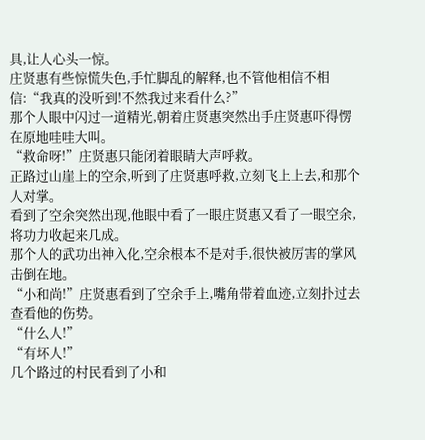具,让人心头一惊。
庄贤惠有些惊慌失色,手忙脚乱的解释,也不管他相信不相信:“我真的没听到!不然我过来看什么?”
那个人眼中闪过一道精光,朝着庄贤惠突然出手庄贤惠吓得愣在原地哇哇大叫。
“救命呀!”庄贤惠只能闭着眼睛大声呼救。
正路过山崖上的空余,听到了庄贤惠呼救,立刻飞上上去,和那个人对掌。
看到了空余突然出现,他眼中看了一眼庄贤惠又看了一眼空余,将功力收起来几成。
那个人的武功出神入化,空余根本不是对手,很快被厉害的掌风击倒在地。
“小和尚!”庄贤惠看到了空余手上,嘴角带着血迹,立刻扑过去查看他的伤势。
“什么人!”
“有坏人!”
几个路过的村民看到了小和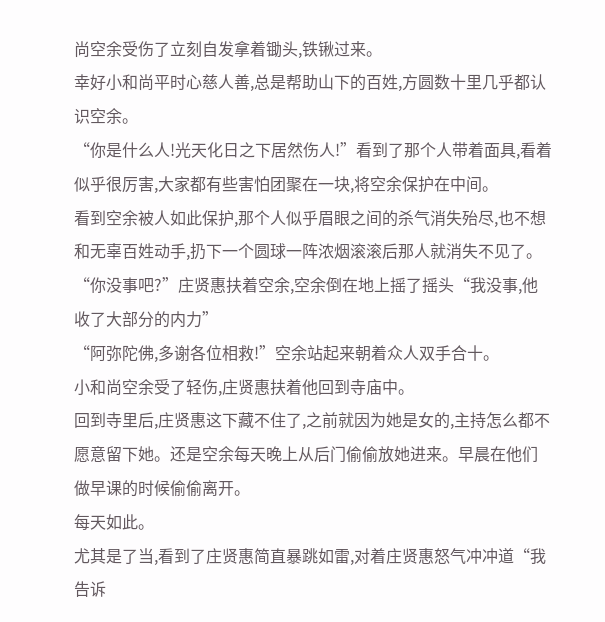尚空余受伤了立刻自发拿着锄头,铁锹过来。
幸好小和尚平时心慈人善,总是帮助山下的百姓,方圆数十里几乎都认识空余。
“你是什么人!光天化日之下居然伤人!”看到了那个人带着面具,看着似乎很厉害,大家都有些害怕团聚在一块,将空余保护在中间。
看到空余被人如此保护,那个人似乎眉眼之间的杀气消失殆尽,也不想和无辜百姓动手,扔下一个圆球一阵浓烟滚滚后那人就消失不见了。
“你没事吧?”庄贤惠扶着空余,空余倒在地上摇了摇头“我没事,他收了大部分的内力”
“阿弥陀佛,多谢各位相救!”空余站起来朝着众人双手合十。
小和尚空余受了轻伤,庄贤惠扶着他回到寺庙中。
回到寺里后,庄贤惠这下藏不住了,之前就因为她是女的,主持怎么都不愿意留下她。还是空余每天晚上从后门偷偷放她进来。早晨在他们做早课的时候偷偷离开。
每天如此。
尤其是了当,看到了庄贤惠简直暴跳如雷,对着庄贤惠怒气冲冲道“我告诉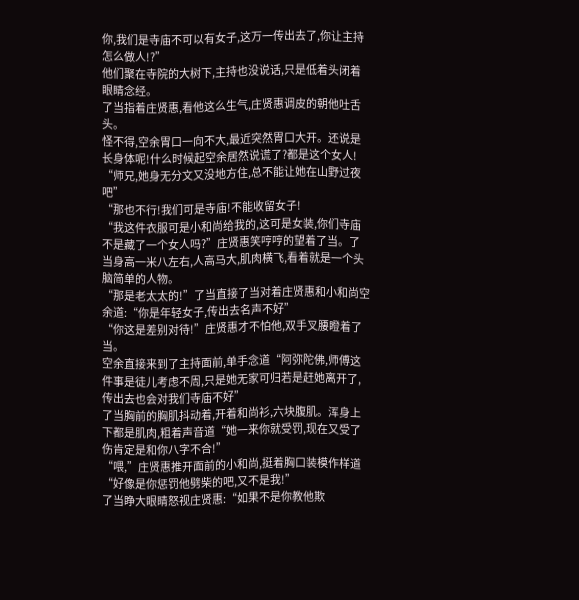你,我们是寺庙不可以有女子,这万一传出去了,你让主持怎么做人!?”
他们聚在寺院的大树下,主持也没说话,只是低着头闭着眼睛念经。
了当指着庄贤惠,看他这么生气,庄贤惠调皮的朝他吐舌头。
怪不得,空余胃口一向不大,最近突然胃口大开。还说是长身体呢!什么时候起空余居然说谎了?都是这个女人!
“师兄,她身无分文又没地方住,总不能让她在山野过夜吧”
“那也不行!我们可是寺庙!不能收留女子!
“我这件衣服可是小和尚给我的,这可是女装,你们寺庙不是藏了一个女人吗?”庄贤惠笑哼哼的望着了当。了当身高一米八左右,人高马大,肌肉横飞,看着就是一个头脑简单的人物。
“那是老太太的!”了当直接了当对着庄贤惠和小和尚空余道:“你是年轻女子,传出去名声不好”
“你这是差别对待!”庄贤惠才不怕他,双手叉腰瞪着了当。
空余直接来到了主持面前,单手念道“阿弥陀佛,师傅这件事是徒儿考虑不周,只是她无家可归若是赶她离开了,传出去也会对我们寺庙不好”
了当胸前的胸肌抖动着,开着和尚衫,六块腹肌。浑身上下都是肌肉,粗着声音道“她一来你就受罚,现在又受了伤肯定是和你八字不合!”
“喂,”庄贤惠推开面前的小和尚,挺着胸口装模作样道“好像是你惩罚他劈柴的吧,又不是我!”
了当睁大眼睛怒视庄贤惠:“如果不是你教他欺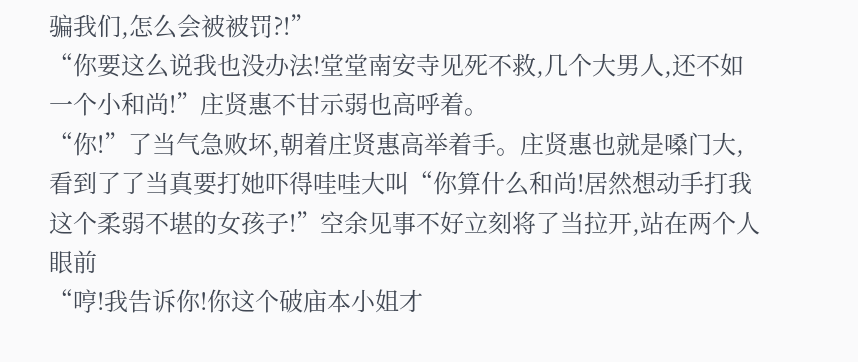骗我们,怎么会被被罚?!”
“你要这么说我也没办法!堂堂南安寺见死不救,几个大男人,还不如一个小和尚!”庄贤惠不甘示弱也高呼着。
“你!”了当气急败坏,朝着庄贤惠高举着手。庄贤惠也就是嗓门大,看到了了当真要打她吓得哇哇大叫“你算什么和尚!居然想动手打我这个柔弱不堪的女孩子!”空余见事不好立刻将了当拉开,站在两个人眼前
“哼!我告诉你!你这个破庙本小姐才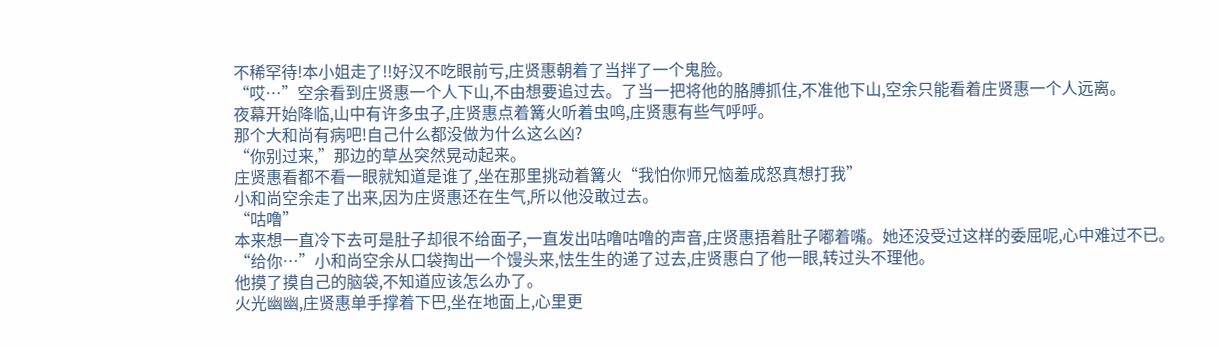不稀罕待!本小姐走了!!好汉不吃眼前亏,庄贤惠朝着了当拌了一个鬼脸。
“哎…”空余看到庄贤惠一个人下山,不由想要追过去。了当一把将他的胳膊抓住,不准他下山,空余只能看着庄贤惠一个人远离。
夜幕开始降临,山中有许多虫子,庄贤惠点着篝火听着虫鸣,庄贤惠有些气呼呼。
那个大和尚有病吧!自己什么都没做为什么这么凶?
“你别过来,”那边的草丛突然晃动起来。
庄贤惠看都不看一眼就知道是谁了,坐在那里挑动着篝火“我怕你师兄恼羞成怒真想打我”
小和尚空余走了出来,因为庄贤惠还在生气,所以他没敢过去。
“咕噜”
本来想一直冷下去可是肚子却很不给面子,一直发出咕噜咕噜的声音,庄贤惠捂着肚子嘟着嘴。她还没受过这样的委屈呢,心中难过不已。
“给你…”小和尚空余从口袋掏出一个馒头来,怯生生的递了过去,庄贤惠白了他一眼,转过头不理他。
他摸了摸自己的脑袋,不知道应该怎么办了。
火光幽幽,庄贤惠单手撑着下巴,坐在地面上,心里更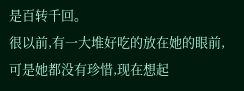是百转千回。
很以前,有一大堆好吃的放在她的眼前,可是她都没有珍惜,现在想起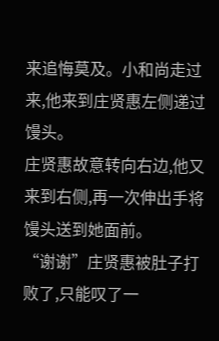来追悔莫及。小和尚走过来,他来到庄贤惠左侧递过馒头。
庄贤惠故意转向右边,他又来到右侧,再一次伸出手将馒头送到她面前。
“谢谢”庄贤惠被肚子打败了,只能叹了一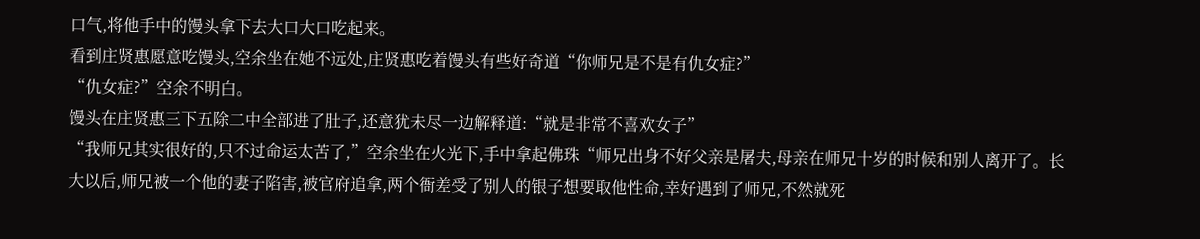口气,将他手中的馒头拿下去大口大口吃起来。
看到庄贤惠愿意吃馒头,空余坐在她不远处,庄贤惠吃着馒头有些好奇道“你师兄是不是有仇女症?”
“仇女症?”空余不明白。
馒头在庄贤惠三下五除二中全部进了肚子,还意犹未尽一边解释道:“就是非常不喜欢女子”
“我师兄其实很好的,只不过命运太苦了,”空余坐在火光下,手中拿起佛珠“师兄出身不好父亲是屠夫,母亲在师兄十岁的时候和别人离开了。长大以后,师兄被一个他的妻子陷害,被官府追拿,两个衙差受了别人的银子想要取他性命,幸好遇到了师兄,不然就死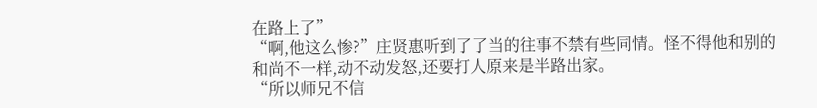在路上了”
“啊,他这么惨?”庄贤惠听到了了当的往事不禁有些同情。怪不得他和别的和尚不一样,动不动发怒,还要打人原来是半路出家。
“所以师兄不信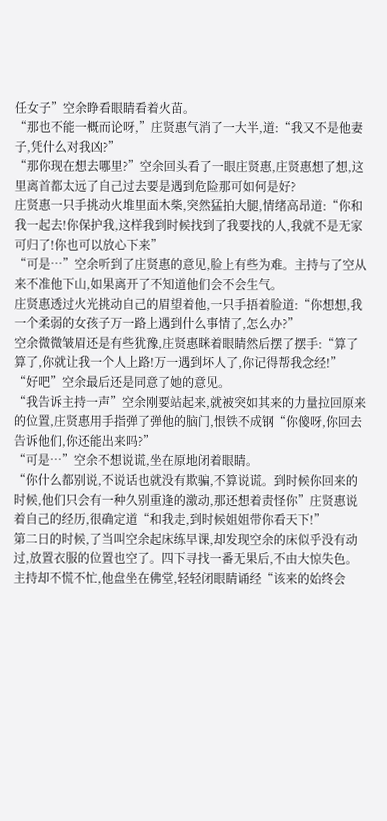任女子”空余睁看眼睛看着火苗。
“那也不能一概而论呀,”庄贤惠气消了一大半,道:“我又不是他妻子,凭什么对我凶?”
“那你现在想去哪里?”空余回头看了一眼庄贤惠,庄贤惠想了想,这里离首都太远了自己过去要是遇到危险那可如何是好?
庄贤惠一只手挑动火堆里面木柴,突然猛拍大腿,情绪高昂道:“你和我一起去!你保护我,这样我到时候找到了我要找的人,我就不是无家可归了!你也可以放心下来”
“可是…”空余听到了庄贤惠的意见,脸上有些为难。主持与了空从来不准他下山,如果离开了不知道他们会不会生气。
庄贤惠透过火光挑动自己的眉望着他,一只手捂着脸道:“你想想,我一个柔弱的女孩子万一路上遇到什么事情了,怎么办?”
空余微微皱眉还是有些犹豫,庄贤惠眯着眼睛然后摆了摆手:“算了算了,你就让我一个人上路!万一遇到坏人了,你记得帮我念经!”
“好吧”空余最后还是同意了她的意见。
“我告诉主持一声”空余刚要站起来,就被突如其来的力量拉回原来的位置,庄贤惠用手指弹了弹他的脑门,恨铁不成钢“你傻呀,你回去告诉他们,你还能出来吗?”
“可是…”空余不想说谎,坐在原地闭着眼睛。
“你什么都别说,不说话也就没有欺骗,不算说谎。到时候你回来的时候,他们只会有一种久别重逢的激动,那还想着责怪你”庄贤惠说着自己的经历,很确定道“和我走,到时候姐姐带你看天下!”
第二日的时候,了当叫空余起床练早课,却发现空余的床似乎没有动过,放置衣服的位置也空了。四下寻找一番无果后,不由大惊失色。
主持却不慌不忙,他盘坐在佛堂,轻轻闭眼睛诵经“该来的始终会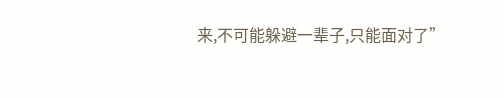来,不可能躲避一辈子,只能面对了”